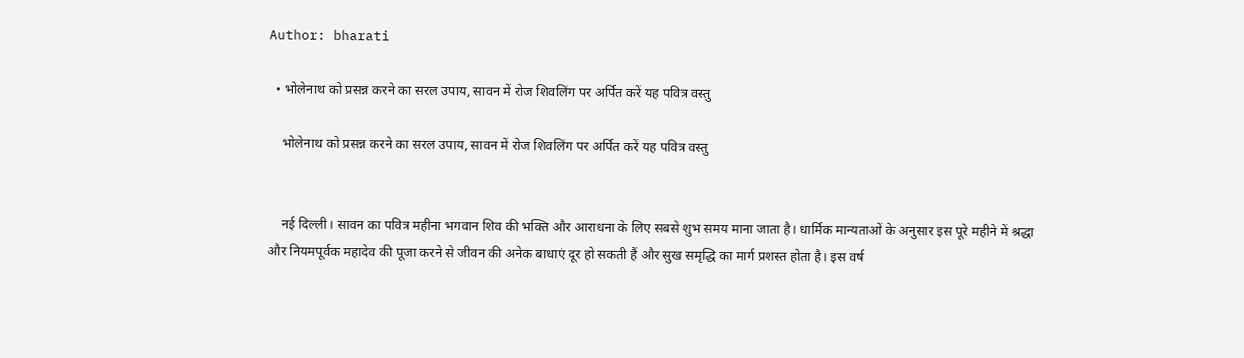Author: bharati

  • भोलेनाथ को प्रसन्न करने का सरल उपाय, सावन में रोज शिवलिंग पर अर्पित करें यह पवित्र वस्तु

    भोलेनाथ को प्रसन्न करने का सरल उपाय, सावन में रोज शिवलिंग पर अर्पित करें यह पवित्र वस्तु


    नई दिल्ली। सावन का पवित्र महीना भगवान शिव की भक्ति और आराधना के लिए सबसे शुभ समय माना जाता है। धार्मिक मान्यताओं के अनुसार इस पूरे महीने में श्रद्धा और नियमपूर्वक महादेव की पूजा करने से जीवन की अनेक बाधाएं दूर हो सकती हैं और सुख समृद्धि का मार्ग प्रशस्त होता है। इस वर्ष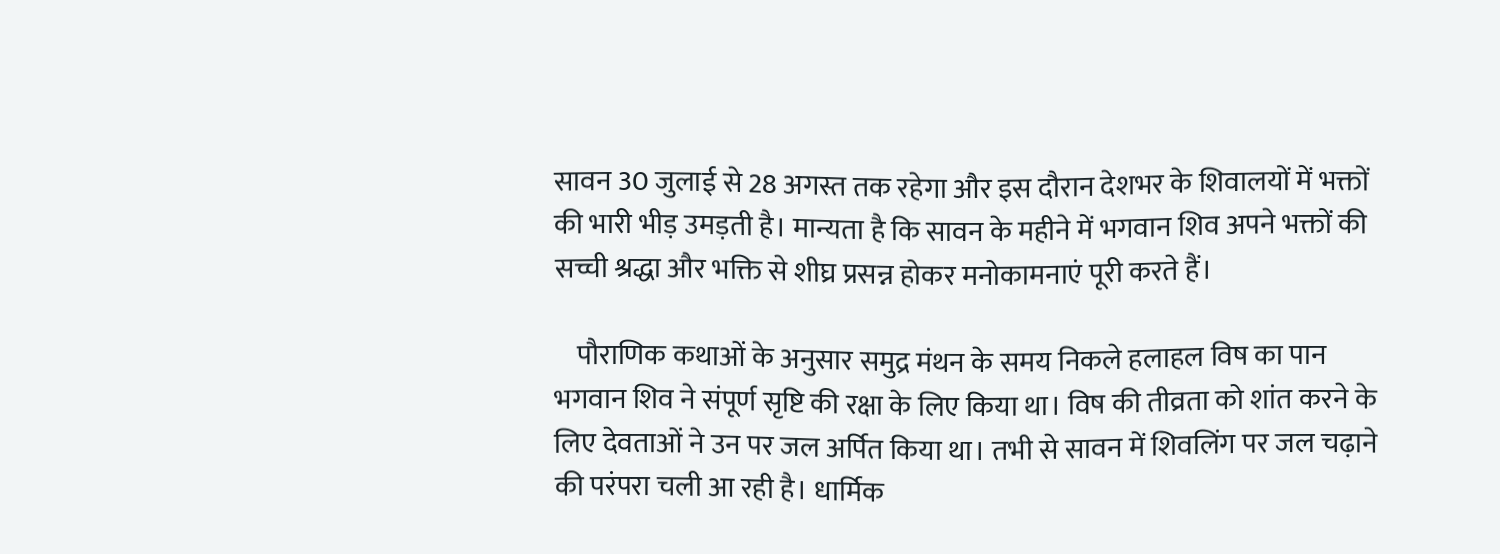सावन 30 जुलाई से 28 अगस्त तक रहेगा और इस दौरान देशभर के शिवालयों में भक्तों की भारी भीड़ उमड़ती है। मान्यता है कि सावन के महीने में भगवान शिव अपने भक्तों की सच्ची श्रद्धा और भक्ति से शीघ्र प्रसन्न होकर मनोकामनाएं पूरी करते हैं।

    पौराणिक कथाओं के अनुसार समुद्र मंथन के समय निकले हलाहल विष का पान भगवान शिव ने संपूर्ण सृष्टि की रक्षा के लिए किया था। विष की तीव्रता को शांत करने के लिए देवताओं ने उन पर जल अर्पित किया था। तभी से सावन में शिवलिंग पर जल चढ़ाने की परंपरा चली आ रही है। धार्मिक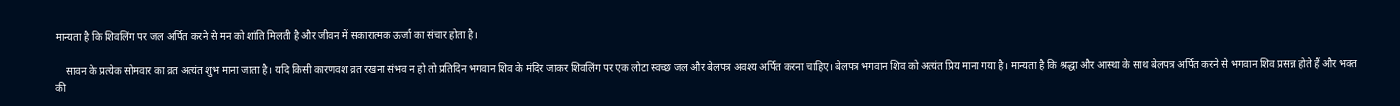मान्यता है कि शिवलिंग पर जल अर्पित करने से मन को शांति मिलती है और जीवन में सकारात्मक ऊर्जा का संचार होता है।

    सावन के प्रत्येक सोमवार का व्रत अत्यंत शुभ माना जाता है। यदि किसी कारणवश व्रत रखना संभव न हो तो प्रतिदिन भगवान शिव के मंदिर जाकर शिवलिंग पर एक लोटा स्वच्छ जल और बेलपत्र अवश्य अर्पित करना चाहिए। बेलपत्र भगवान शिव को अत्यंत प्रिय माना गया है। मान्यता है कि श्रद्धा और आस्था के साथ बेलपत्र अर्पित करने से भगवान शिव प्रसन्न होते हैं और भक्त की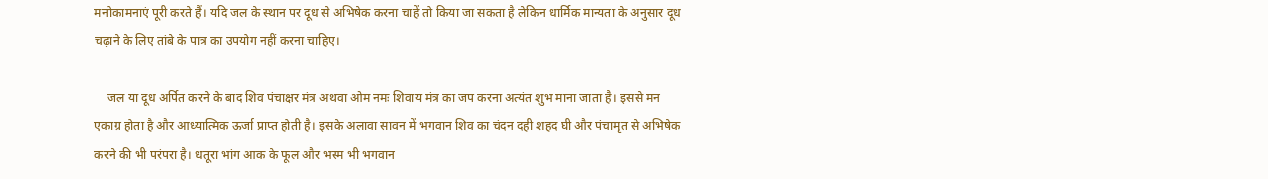मनोकामनाएं पूरी करते हैं। यदि जल के स्थान पर दूध से अभिषेक करना चाहें तो किया जा सकता है लेकिन धार्मिक मान्यता के अनुसार दूध चढ़ाने के लिए तांबे के पात्र का उपयोग नहीं करना चाहिए।

    जल या दूध अर्पित करने के बाद शिव पंचाक्षर मंत्र अथवा ओम नमः शिवाय मंत्र का जप करना अत्यंत शुभ माना जाता है। इससे मन एकाग्र होता है और आध्यात्मिक ऊर्जा प्राप्त होती है। इसके अलावा सावन में भगवान शिव का चंदन दही शहद घी और पंचामृत से अभिषेक करने की भी परंपरा है। धतूरा भांग आक के फूल और भस्म भी भगवान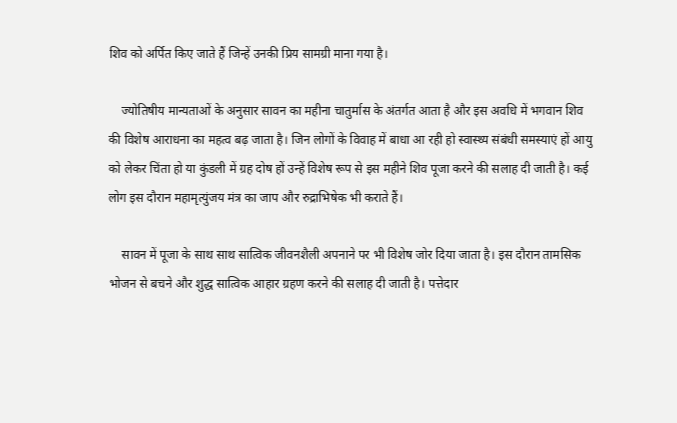शिव को अर्पित किए जाते हैं जिन्हें उनकी प्रिय सामग्री माना गया है।

    ज्योतिषीय मान्यताओं के अनुसार सावन का महीना चातुर्मास के अंतर्गत आता है और इस अवधि में भगवान शिव की विशेष आराधना का महत्व बढ़ जाता है। जिन लोगों के विवाह में बाधा आ रही हो स्वास्थ्य संबंधी समस्याएं हों आयु को लेकर चिंता हो या कुंडली में ग्रह दोष हों उन्हें विशेष रूप से इस महीने शिव पूजा करने की सलाह दी जाती है। कई लोग इस दौरान महामृत्युंजय मंत्र का जाप और रुद्राभिषेक भी कराते हैं।

    सावन में पूजा के साथ साथ सात्विक जीवनशैली अपनाने पर भी विशेष जोर दिया जाता है। इस दौरान तामसिक भोजन से बचने और शुद्ध सात्विक आहार ग्रहण करने की सलाह दी जाती है। पत्तेदार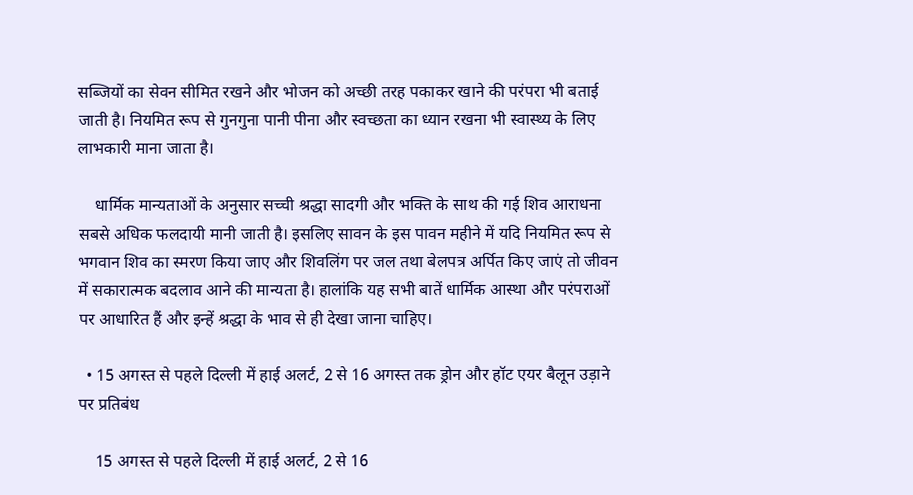सब्जियों का सेवन सीमित रखने और भोजन को अच्छी तरह पकाकर खाने की परंपरा भी बताई जाती है। नियमित रूप से गुनगुना पानी पीना और स्वच्छता का ध्यान रखना भी स्वास्थ्य के लिए लाभकारी माना जाता है।

    धार्मिक मान्यताओं के अनुसार सच्ची श्रद्धा सादगी और भक्ति के साथ की गई शिव आराधना सबसे अधिक फलदायी मानी जाती है। इसलिए सावन के इस पावन महीने में यदि नियमित रूप से भगवान शिव का स्मरण किया जाए और शिवलिंग पर जल तथा बेलपत्र अर्पित किए जाएं तो जीवन में सकारात्मक बदलाव आने की मान्यता है। हालांकि यह सभी बातें धार्मिक आस्था और परंपराओं पर आधारित हैं और इन्हें श्रद्धा के भाव से ही देखा जाना चाहिए।

  • 15 अगस्त से पहले दिल्ली में हाई अलर्ट, 2 से 16 अगस्त तक ड्रोन और हॉट एयर बैलून उड़ाने पर प्रतिबंध

    15 अगस्त से पहले दिल्ली में हाई अलर्ट, 2 से 16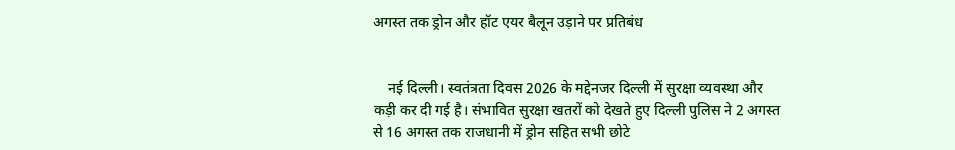अगस्त तक ड्रोन और हॉट एयर बैलून उड़ाने पर प्रतिबंध


    नई दिल्ली। स्वतंत्रता दिवस 2026 के मद्देनजर दिल्ली में सुरक्षा व्यवस्था और कड़ी कर दी गई है। संभावित सुरक्षा खतरों को देखते हुए दिल्ली पुलिस ने 2 अगस्त से 16 अगस्त तक राजधानी में ड्रोन सहित सभी छोटे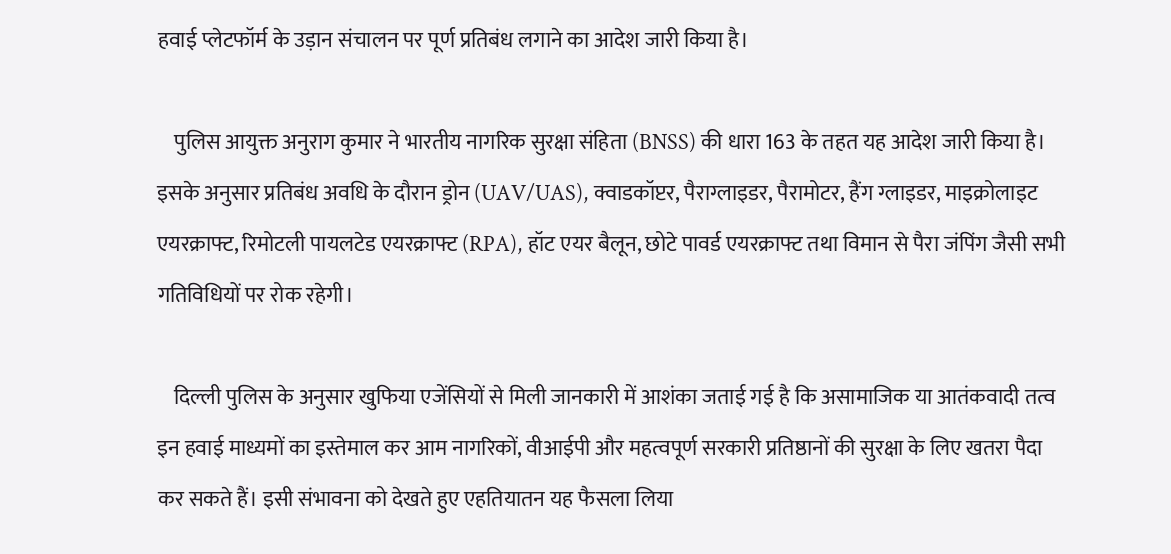हवाई प्लेटफॉर्म के उड़ान संचालन पर पूर्ण प्रतिबंध लगाने का आदेश जारी किया है।

    पुलिस आयुक्त अनुराग कुमार ने भारतीय नागरिक सुरक्षा संहिता (BNSS) की धारा 163 के तहत यह आदेश जारी किया है। इसके अनुसार प्रतिबंध अवधि के दौरान ड्रोन (UAV/UAS), क्वाडकॉप्टर, पैराग्लाइडर, पैरामोटर, हैंग ग्लाइडर, माइक्रोलाइट एयरक्राफ्ट, रिमोटली पायलटेड एयरक्राफ्ट (RPA), हॉट एयर बैलून, छोटे पावर्ड एयरक्राफ्ट तथा विमान से पैरा जंपिंग जैसी सभी गतिविधियों पर रोक रहेगी।

    दिल्ली पुलिस के अनुसार खुफिया एजेंसियों से मिली जानकारी में आशंका जताई गई है कि असामाजिक या आतंकवादी तत्व इन हवाई माध्यमों का इस्तेमाल कर आम नागरिकों, वीआईपी और महत्वपूर्ण सरकारी प्रतिष्ठानों की सुरक्षा के लिए खतरा पैदा कर सकते हैं। इसी संभावना को देखते हुए एहतियातन यह फैसला लिया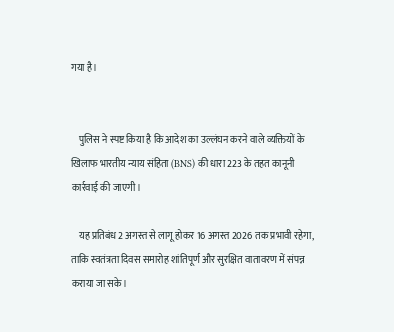गया है।


    पुलिस ने स्पष्ट किया है कि आदेश का उल्लंघन करने वाले व्यक्तियों के खिलाफ भारतीय न्याय संहिता (BNS) की धारा 223 के तहत कानूनी कार्रवाई की जाएगी।

    यह प्रतिबंध 2 अगस्त से लागू होकर 16 अगस्त 2026 तक प्रभावी रहेगा, ताकि स्वतंत्रता दिवस समारोह शांतिपूर्ण और सुरक्षित वातावरण में संपन्न कराया जा सके।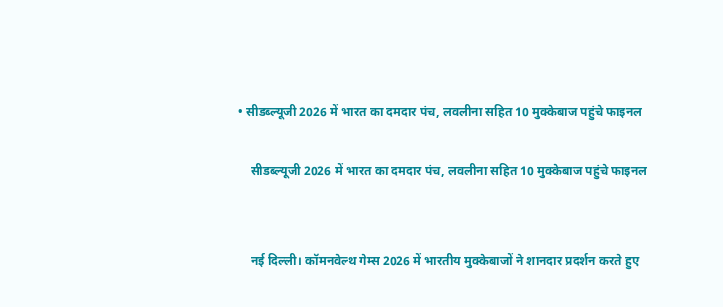• सीडब्ल्यूजी 2026 में भारत का दमदार पंच, लवलीना सहित 10 मुक्केबाज पहुंचे फाइनल

    सीडब्ल्यूजी 2026 में भारत का दमदार पंच, लवलीना सहित 10 मुक्केबाज पहुंचे फाइनल


    नई दिल्ली। कॉमनवेल्थ गेम्स 2026 में भारतीय मुक्केबाजों ने शानदार प्रदर्शन करते हुए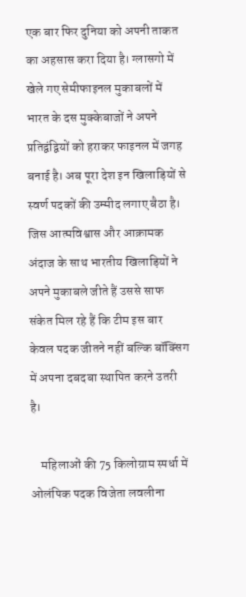एक बार फिर दुनिया को अपनी ताकत का अहसास करा दिया है। ग्लासगो में खेले गए सेमीफाइनल मुकाबलों में भारत के दस मुक्केबाजों ने अपने प्रतिद्वंद्वियों को हराकर फाइनल में जगह बनाई है। अब पूरा देश इन खिलाड़ियों से स्वर्ण पदकों की उम्मीद लगाए बैठा है। जिस आत्मविश्वास और आक्रामक अंदाज के साथ भारतीय खिलाड़ियों ने अपने मुकाबले जीते हैं उससे साफ संकेत मिल रहे हैं कि टीम इस बार केवल पदक जीतने नहीं बल्कि बॉक्सिंग में अपना दबदबा स्थापित करने उतरी है।

    महिलाओं की 75 किलोग्राम स्पर्धा में ओलंपिक पदक विजेता लवलीना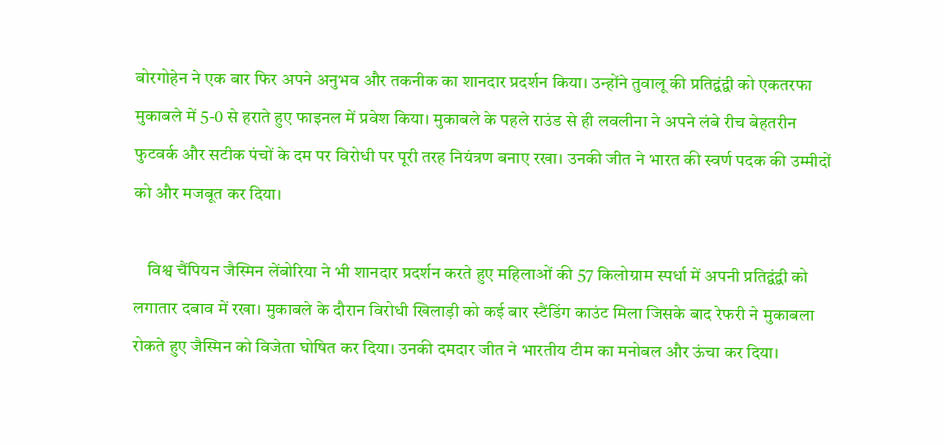बोरगोहेन ने एक बार फिर अपने अनुभव और तकनीक का शानदार प्रदर्शन किया। उन्होंने तुवालू की प्रतिद्वंद्वी को एकतरफा मुकाबले में 5-0 से हराते हुए फाइनल में प्रवेश किया। मुकाबले के पहले राउंड से ही लवलीना ने अपने लंबे रीच बेहतरीन फुटवर्क और सटीक पंचों के दम पर विरोधी पर पूरी तरह नियंत्रण बनाए रखा। उनकी जीत ने भारत की स्वर्ण पदक की उम्मीदों को और मजबूत कर दिया।

    विश्व चैंपियन जैस्मिन लेंबोरिया ने भी शानदार प्रदर्शन करते हुए महिलाओं की 57 किलोग्राम स्पर्धा में अपनी प्रतिद्वंद्वी को लगातार दबाव में रखा। मुकाबले के दौरान विरोधी खिलाड़ी को कई बार स्टैंडिंग काउंट मिला जिसके बाद रेफरी ने मुकाबला रोकते हुए जैस्मिन को विजेता घोषित कर दिया। उनकी दमदार जीत ने भारतीय टीम का मनोबल और ऊंचा कर दिया।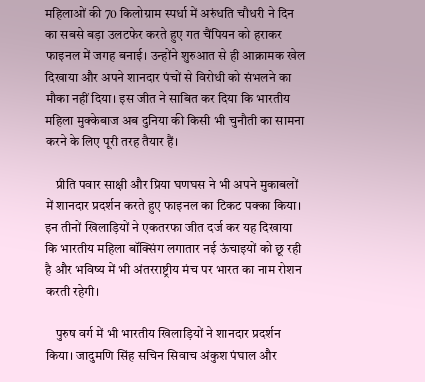महिलाओं की 70 किलोग्राम स्पर्धा में अरुंधति चौधरी ने दिन का सबसे बड़ा उलटफेर करते हुए गत चैंपियन को हराकर फाइनल में जगह बनाई। उन्होंने शुरुआत से ही आक्रामक खेल दिखाया और अपने शानदार पंचों से विरोधी को संभलने का मौका नहीं दिया। इस जीत ने साबित कर दिया कि भारतीय महिला मुक्केबाज अब दुनिया की किसी भी चुनौती का सामना करने के लिए पूरी तरह तैयार हैं।

    प्रीति पवार साक्षी और प्रिया घणघस ने भी अपने मुकाबलों में शानदार प्रदर्शन करते हुए फाइनल का टिकट पक्का किया। इन तीनों खिलाड़ियों ने एकतरफा जीत दर्ज कर यह दिखाया कि भारतीय महिला बॉक्सिंग लगातार नई ऊंचाइयों को छू रही है और भविष्य में भी अंतरराष्ट्रीय मंच पर भारत का नाम रोशन करती रहेगी।

    पुरुष वर्ग में भी भारतीय खिलाड़ियों ने शानदार प्रदर्शन किया। जादुमणि सिंह सचिन सिवाच अंकुश पंघाल और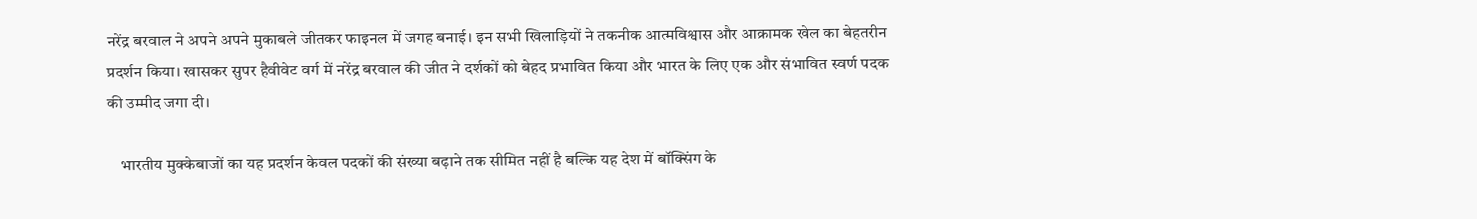नरेंद्र बरवाल ने अपने अपने मुकाबले जीतकर फाइनल में जगह बनाई। इन सभी खिलाड़ियों ने तकनीक आत्मविश्वास और आक्रामक खेल का बेहतरीन प्रदर्शन किया। खासकर सुपर हैवीवेट वर्ग में नरेंद्र बरवाल की जीत ने दर्शकों को बेहद प्रभावित किया और भारत के लिए एक और संभावित स्वर्ण पदक की उम्मीद जगा दी।

    भारतीय मुक्केबाजों का यह प्रदर्शन केवल पदकों की संख्या बढ़ाने तक सीमित नहीं है बल्कि यह देश में बॉक्सिंग के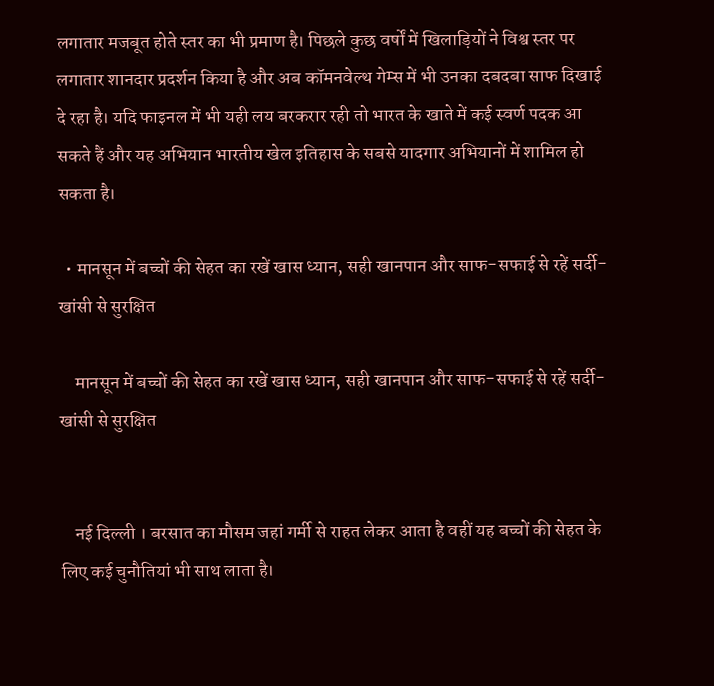लगातार मजबूत होते स्तर का भी प्रमाण है। पिछले कुछ वर्षों में खिलाड़ियों ने विश्व स्तर पर लगातार शानदार प्रदर्शन किया है और अब कॉमनवेल्थ गेम्स में भी उनका दबदबा साफ दिखाई दे रहा है। यदि फाइनल में भी यही लय बरकरार रही तो भारत के खाते में कई स्वर्ण पदक आ सकते हैं और यह अभियान भारतीय खेल इतिहास के सबसे यादगार अभियानों में शामिल हो सकता है।

  • मानसून में बच्चों की सेहत का रखें खास ध्यान, सही खानपान और साफ-सफाई से रहें सर्दी-खांसी से सुरक्षित

    मानसून में बच्चों की सेहत का रखें खास ध्यान, सही खानपान और साफ-सफाई से रहें सर्दी-खांसी से सुरक्षित


    नई दिल्ली । बरसात का मौसम जहां गर्मी से राहत लेकर आता है वहीं यह बच्चों की सेहत के लिए कई चुनौतियां भी साथ लाता है।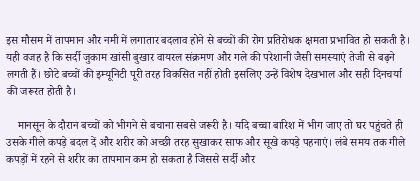इस मौसम में तापमान और नमी में लगातार बदलाव होने से बच्चों की रोग प्रतिरोधक क्षमता प्रभावित हो सकती है। यही वजह है कि सर्दी जुकाम खांसी बुखार वायरल संक्रमण और गले की परेशानी जैसी समस्याएं तेजी से बढ़ने लगती हैं। छोटे बच्चों की इम्यूनिटी पूरी तरह विकसित नहीं होती इसलिए उन्हें विशेष देखभाल और सही दिनचर्या की जरूरत होती है।

    मानसून के दौरान बच्चों को भीगने से बचाना सबसे जरूरी है। यदि बच्चा बारिश में भीग जाए तो घर पहुंचते ही उसके गीले कपड़े बदल दें और शरीर को अच्छी तरह सुखाकर साफ और सूखे कपड़े पहनाएं। लंबे समय तक गीले कपड़ों में रहने से शरीर का तापमान कम हो सकता है जिससे सर्दी और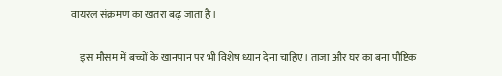वायरल संक्रमण का खतरा बढ़ जाता है।

    इस मौसम में बच्चों के खानपान पर भी विशेष ध्यान देना चाहिए। ताजा और घर का बना पौष्टिक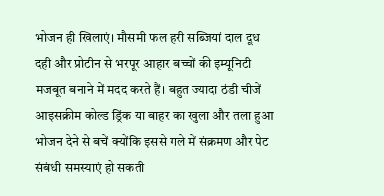भोजन ही खिलाएं। मौसमी फल हरी सब्जियां दाल दूध दही और प्रोटीन से भरपूर आहार बच्चों की इम्यूनिटी मजबूत बनाने में मदद करते हैं। बहुत ज्यादा ठंडी चीजें आइसक्रीम कोल्ड ड्रिंक या बाहर का खुला और तला हुआ भोजन देने से बचें क्योंकि इससे गले में संक्रमण और पेट संबंधी समस्याएं हो सकती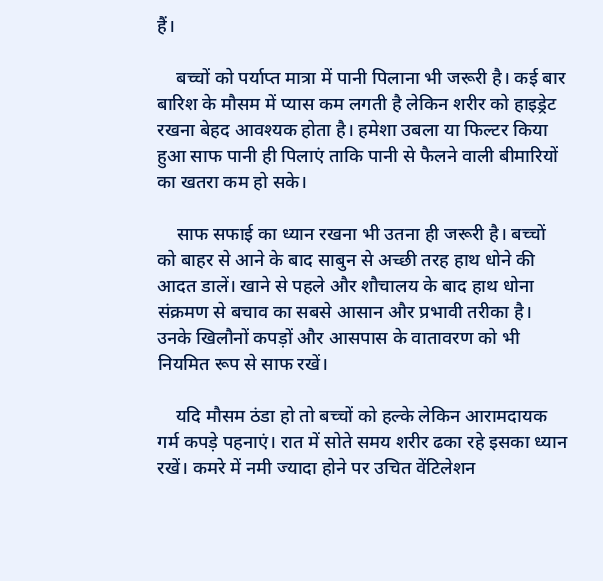हैं।

    बच्चों को पर्याप्त मात्रा में पानी पिलाना भी जरूरी है। कई बार बारिश के मौसम में प्यास कम लगती है लेकिन शरीर को हाइड्रेट रखना बेहद आवश्यक होता है। हमेशा उबला या फिल्टर किया हुआ साफ पानी ही पिलाएं ताकि पानी से फैलने वाली बीमारियों का खतरा कम हो सके।

    साफ सफाई का ध्यान रखना भी उतना ही जरूरी है। बच्चों को बाहर से आने के बाद साबुन से अच्छी तरह हाथ धोने की आदत डालें। खाने से पहले और शौचालय के बाद हाथ धोना संक्रमण से बचाव का सबसे आसान और प्रभावी तरीका है। उनके खिलौनों कपड़ों और आसपास के वातावरण को भी नियमित रूप से साफ रखें।

    यदि मौसम ठंडा हो तो बच्चों को हल्के लेकिन आरामदायक गर्म कपड़े पहनाएं। रात में सोते समय शरीर ढका रहे इसका ध्यान रखें। कमरे में नमी ज्यादा होने पर उचित वेंटिलेशन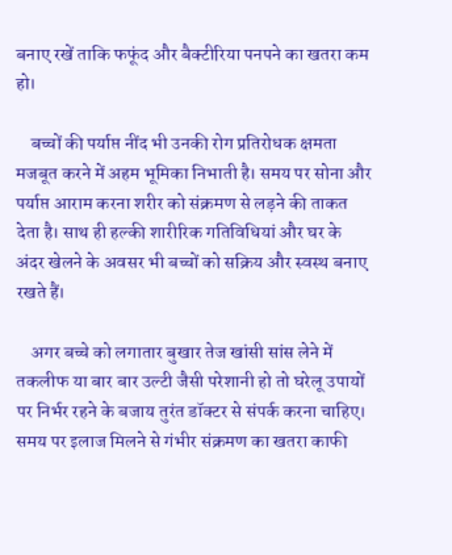बनाए रखें ताकि फफूंद और बैक्टीरिया पनपने का खतरा कम हो।

    बच्चों की पर्याप्त नींद भी उनकी रोग प्रतिरोधक क्षमता मजबूत करने में अहम भूमिका निभाती है। समय पर सोना और पर्याप्त आराम करना शरीर को संक्रमण से लड़ने की ताकत देता है। साथ ही हल्की शारीरिक गतिविधियां और घर के अंदर खेलने के अवसर भी बच्चों को सक्रिय और स्वस्थ बनाए रखते हैं।

    अगर बच्चे को लगातार बुखार तेज खांसी सांस लेने में तकलीफ या बार बार उल्टी जैसी परेशानी हो तो घरेलू उपायों पर निर्भर रहने के बजाय तुरंत डॉक्टर से संपर्क करना चाहिए। समय पर इलाज मिलने से गंभीर संक्रमण का खतरा काफी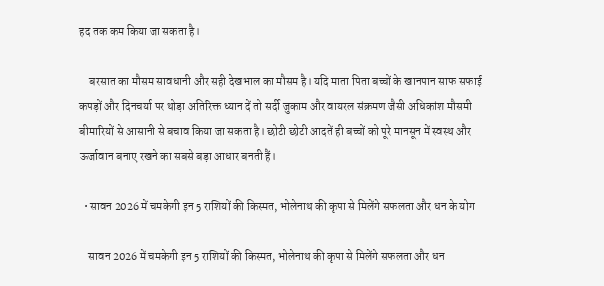हद तक कम किया जा सकता है।

    बरसात का मौसम सावधानी और सही देखभाल का मौसम है। यदि माता पिता बच्चों के खानपान साफ सफाई कपड़ों और दिनचर्या पर थोड़ा अतिरिक्त ध्यान दें तो सर्दी जुकाम और वायरल संक्रमण जैसी अधिकांश मौसमी बीमारियों से आसानी से बचाव किया जा सकता है। छोटी छोटी आदतें ही बच्चों को पूरे मानसून में स्वस्थ और ऊर्जावान बनाए रखने का सबसे बड़ा आधार बनती हैं।

  • सावन 2026 में चमकेगी इन 5 राशियों की किस्मत, भोलेनाथ की कृपा से मिलेंगे सफलता और धन के योग

    सावन 2026 में चमकेगी इन 5 राशियों की किस्मत, भोलेनाथ की कृपा से मिलेंगे सफलता और धन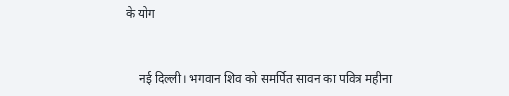के योग


    नई दिल्ली। भगवान शिव को समर्पित सावन का पवित्र महीना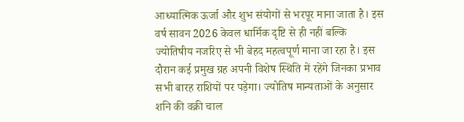आध्यात्मिक ऊर्जा और शुभ संयोगों से भरपूर माना जाता है। इस वर्ष सावन 2026 केवल धार्मिक दृष्टि से ही नहीं बल्कि ज्योतिषीय नजरिए से भी बेहद महत्वपूर्ण माना जा रहा है। इस दौरान कई प्रमुख ग्रह अपनी विशेष स्थिति में रहेंगे जिनका प्रभाव सभी बारह राशियों पर पड़ेगा। ज्योतिष मान्यताओं के अनुसार शनि की वक्री चाल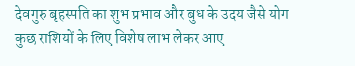देवगुरु बृहस्पति का शुभ प्रभाव और बुध के उदय जैसे योग कुछ राशियों के लिए विशेष लाभ लेकर आए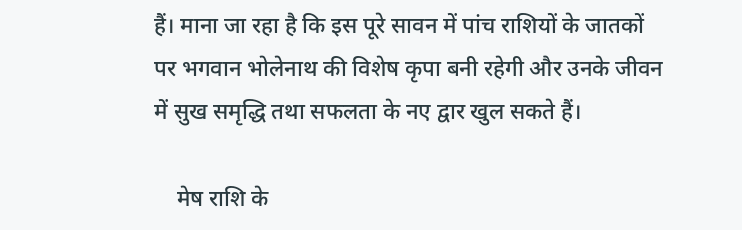हैं। माना जा रहा है कि इस पूरे सावन में पांच राशियों के जातकों पर भगवान भोलेनाथ की विशेष कृपा बनी रहेगी और उनके जीवन में सुख समृद्धि तथा सफलता के नए द्वार खुल सकते हैं।

    मेष राशि के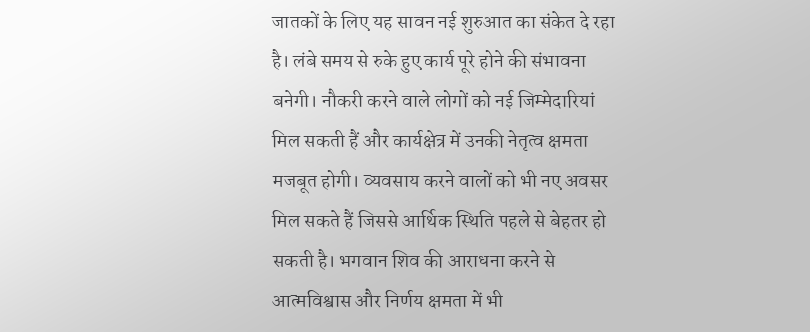जातकों के लिए यह सावन नई शुरुआत का संकेत दे रहा है। लंबे समय से रुके हुए कार्य पूरे होने की संभावना बनेगी। नौकरी करने वाले लोगों को नई जिम्मेदारियां मिल सकती हैं और कार्यक्षेत्र में उनकी नेतृत्व क्षमता मजबूत होगी। व्यवसाय करने वालों को भी नए अवसर मिल सकते हैं जिससे आर्थिक स्थिति पहले से बेहतर हो सकती है। भगवान शिव की आराधना करने से आत्मविश्वास और निर्णय क्षमता में भी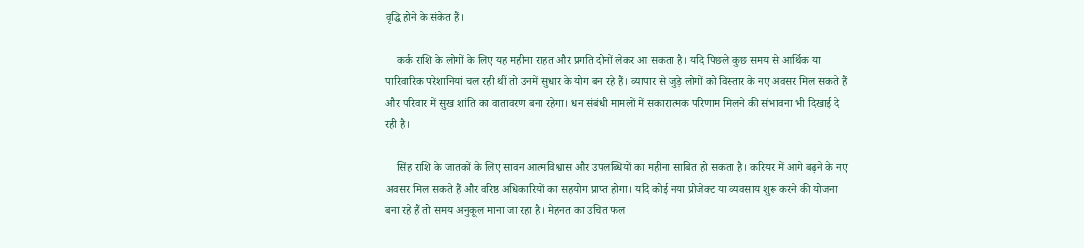वृद्धि होने के संकेत हैं।

    कर्क राशि के लोगों के लिए यह महीना राहत और प्रगति दोनों लेकर आ सकता है। यदि पिछले कुछ समय से आर्थिक या पारिवारिक परेशानियां चल रही थीं तो उनमें सुधार के योग बन रहे हैं। व्यापार से जुड़े लोगों को विस्तार के नए अवसर मिल सकते हैं और परिवार में सुख शांति का वातावरण बना रहेगा। धन संबंधी मामलों में सकारात्मक परिणाम मिलने की संभावना भी दिखाई दे रही है।

    सिंह राशि के जातकों के लिए सावन आत्मविश्वास और उपलब्धियों का महीना साबित हो सकता है। करियर में आगे बढ़ने के नए अवसर मिल सकते हैं और वरिष्ठ अधिकारियों का सहयोग प्राप्त होगा। यदि कोई नया प्रोजेक्ट या व्यवसाय शुरू करने की योजना बना रहे हैं तो समय अनुकूल माना जा रहा है। मेहनत का उचित फल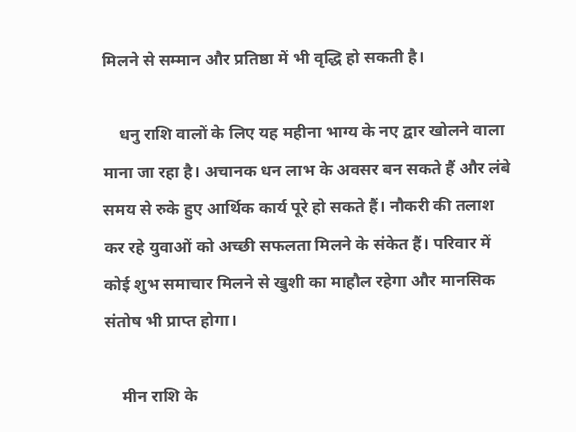मिलने से सम्मान और प्रतिष्ठा में भी वृद्धि हो सकती है।

    धनु राशि वालों के लिए यह महीना भाग्य के नए द्वार खोलने वाला माना जा रहा है। अचानक धन लाभ के अवसर बन सकते हैं और लंबे समय से रुके हुए आर्थिक कार्य पूरे हो सकते हैं। नौकरी की तलाश कर रहे युवाओं को अच्छी सफलता मिलने के संकेत हैं। परिवार में कोई शुभ समाचार मिलने से खुशी का माहौल रहेगा और मानसिक संतोष भी प्राप्त होगा।

    मीन राशि के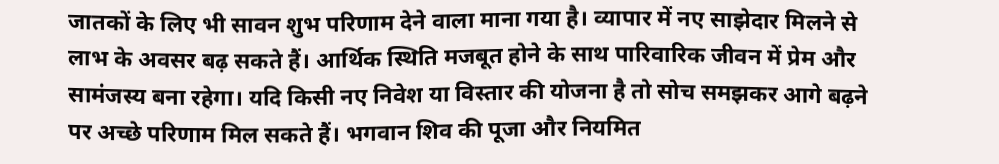जातकों के लिए भी सावन शुभ परिणाम देने वाला माना गया है। व्यापार में नए साझेदार मिलने से लाभ के अवसर बढ़ सकते हैं। आर्थिक स्थिति मजबूत होने के साथ पारिवारिक जीवन में प्रेम और सामंजस्य बना रहेगा। यदि किसी नए निवेश या विस्तार की योजना है तो सोच समझकर आगे बढ़ने पर अच्छे परिणाम मिल सकते हैं। भगवान शिव की पूजा और नियमित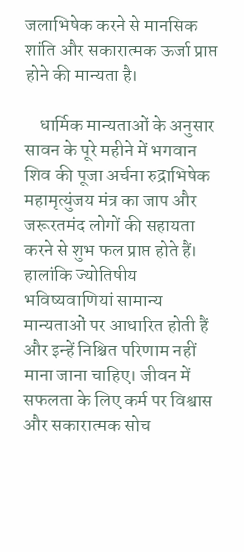जलाभिषेक करने से मानसिक शांति और सकारात्मक ऊर्जा प्राप्त होने की मान्यता है।

    धार्मिक मान्यताओं के अनुसार सावन के पूरे महीने में भगवान शिव की पूजा अर्चना रुद्राभिषेक महामृत्युंजय मंत्र का जाप और जरूरतमंद लोगों की सहायता करने से शुभ फल प्राप्त होते हैं। हालांकि ज्योतिषीय भविष्यवाणियां सामान्य मान्यताओं पर आधारित होती हैं और इन्हें निश्चित परिणाम नहीं माना जाना चाहिए। जीवन में सफलता के लिए कर्म पर विश्वास और सकारात्मक सोच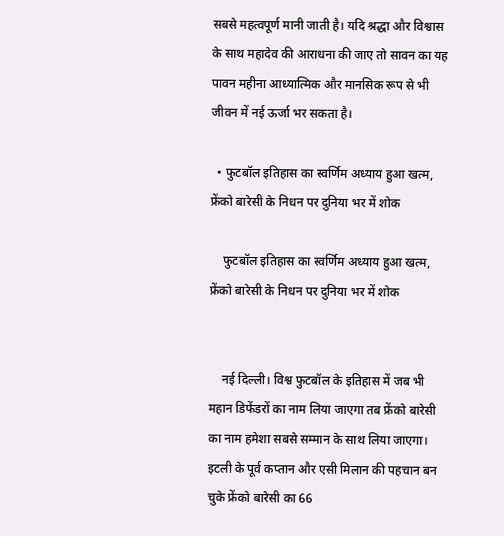सबसे महत्वपूर्ण मानी जाती है। यदि श्रद्धा और विश्वास के साथ महादेव की आराधना की जाए तो सावन का यह पावन महीना आध्यात्मिक और मानसिक रूप से भी जीवन में नई ऊर्जा भर सकता है।

  • फुटबॉल इतिहास का स्वर्णिम अध्याय हुआ खत्म, फ्रेंको बारेसी के निधन पर दुनिया भर में शोक

    फुटबॉल इतिहास का स्वर्णिम अध्याय हुआ खत्म, फ्रेंको बारेसी के निधन पर दुनिया भर में शोक


    नई दिल्ली। विश्व फुटबॉल के इतिहास में जब भी महान डिफेंडरों का नाम लिया जाएगा तब फ्रेंको बारेसी का नाम हमेशा सबसे सम्मान के साथ लिया जाएगा। इटली के पूर्व कप्तान और एसी मिलान की पहचान बन चुके फ्रेंको बारेसी का 66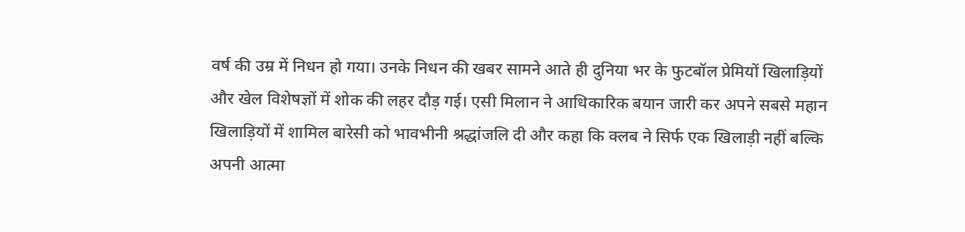वर्ष की उम्र में निधन हो गया। उनके निधन की खबर सामने आते ही दुनिया भर के फुटबॉल प्रेमियों खिलाड़ियों और खेल विशेषज्ञों में शोक की लहर दौड़ गई। एसी मिलान ने आधिकारिक बयान जारी कर अपने सबसे महान खिलाड़ियों में शामिल बारेसी को भावभीनी श्रद्धांजलि दी और कहा कि क्लब ने सिर्फ एक खिलाड़ी नहीं बल्कि अपनी आत्मा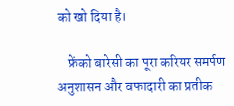को खो दिया है।

    फ्रेंको बारेसी का पूरा करियर समर्पण अनुशासन और वफादारी का प्रतीक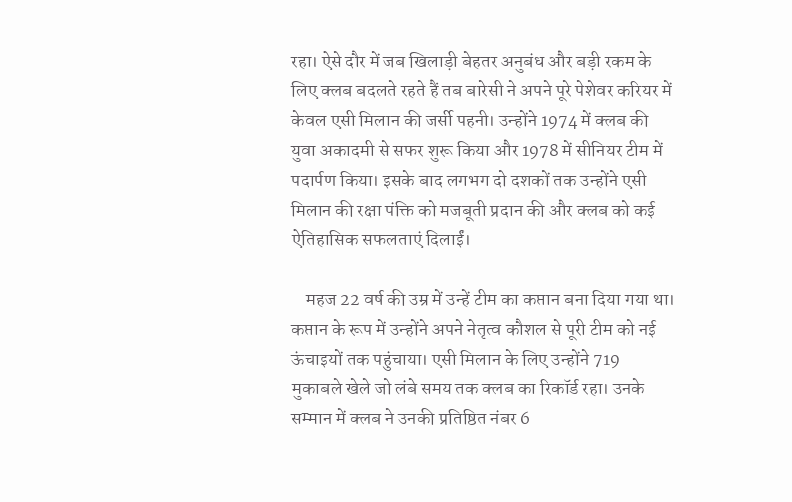रहा। ऐसे दौर में जब खिलाड़ी बेहतर अनुबंध और बड़ी रकम के लिए क्लब बदलते रहते हैं तब बारेसी ने अपने पूरे पेशेवर करियर में केवल एसी मिलान की जर्सी पहनी। उन्होंने 1974 में क्लब की युवा अकादमी से सफर शुरू किया और 1978 में सीनियर टीम में पदार्पण किया। इसके बाद लगभग दो दशकों तक उन्होंने एसी मिलान की रक्षा पंक्ति को मजबूती प्रदान की और क्लब को कई ऐतिहासिक सफलताएं दिलाईं।

    महज 22 वर्ष की उम्र में उन्हें टीम का कप्तान बना दिया गया था। कप्तान के रूप में उन्होंने अपने नेतृत्व कौशल से पूरी टीम को नई ऊंचाइयों तक पहुंचाया। एसी मिलान के लिए उन्होंने 719 मुकाबले खेले जो लंबे समय तक क्लब का रिकॉर्ड रहा। उनके सम्मान में क्लब ने उनकी प्रतिष्ठित नंबर 6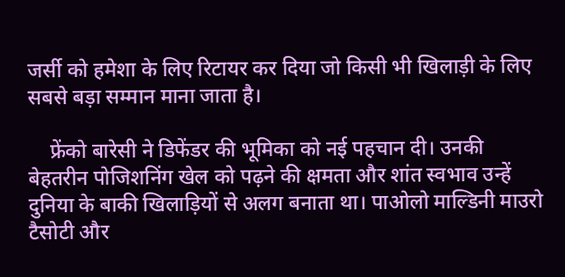जर्सी को हमेशा के लिए रिटायर कर दिया जो किसी भी खिलाड़ी के लिए सबसे बड़ा सम्मान माना जाता है।

    फ्रेंको बारेसी ने डिफेंडर की भूमिका को नई पहचान दी। उनकी बेहतरीन पोजिशनिंग खेल को पढ़ने की क्षमता और शांत स्वभाव उन्हें दुनिया के बाकी खिलाड़ियों से अलग बनाता था। पाओलो माल्डिनी माउरो टैसोटी और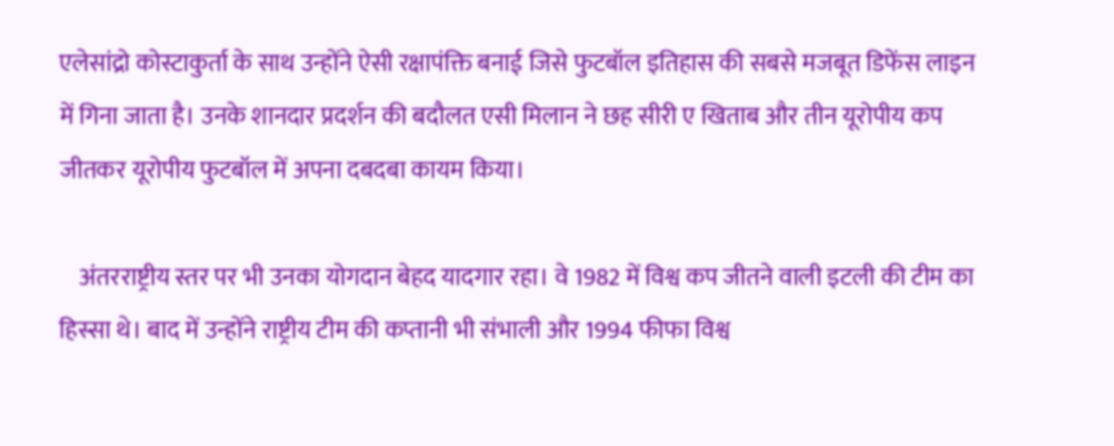एलेसांद्रो कोस्टाकुर्ता के साथ उन्होंने ऐसी रक्षापंक्ति बनाई जिसे फुटबॉल इतिहास की सबसे मजबूत डिफेंस लाइन में गिना जाता है। उनके शानदार प्रदर्शन की बदौलत एसी मिलान ने छह सीरी ए खिताब और तीन यूरोपीय कप जीतकर यूरोपीय फुटबॉल में अपना दबदबा कायम किया।

    अंतरराष्ट्रीय स्तर पर भी उनका योगदान बेहद यादगार रहा। वे 1982 में विश्व कप जीतने वाली इटली की टीम का हिस्सा थे। बाद में उन्होंने राष्ट्रीय टीम की कप्तानी भी संभाली और 1994 फीफा विश्व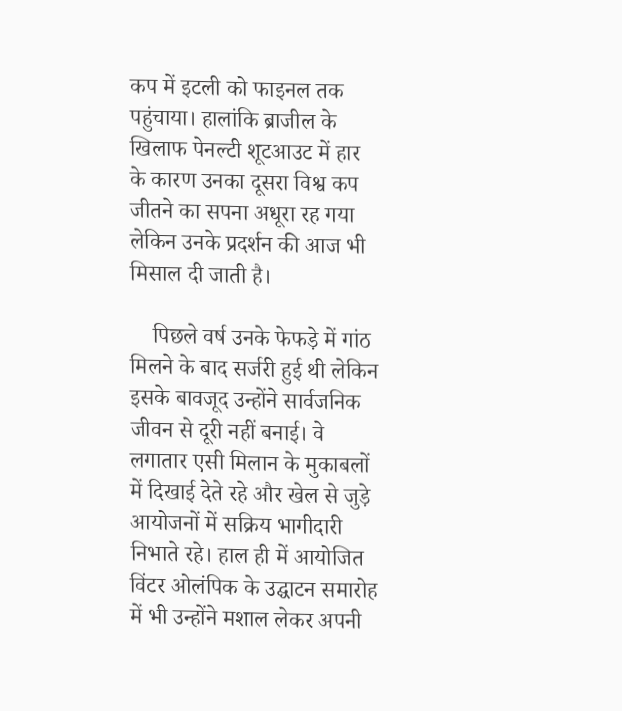कप में इटली को फाइनल तक पहुंचाया। हालांकि ब्राजील के खिलाफ पेनल्टी शूटआउट में हार के कारण उनका दूसरा विश्व कप जीतने का सपना अधूरा रह गया लेकिन उनके प्रदर्शन की आज भी मिसाल दी जाती है।

    पिछले वर्ष उनके फेफड़े में गांठ मिलने के बाद सर्जरी हुई थी लेकिन इसके बावजूद उन्होंने सार्वजनिक जीवन से दूरी नहीं बनाई। वे लगातार एसी मिलान के मुकाबलों में दिखाई देते रहे और खेल से जुड़े आयोजनों में सक्रिय भागीदारी निभाते रहे। हाल ही में आयोजित विंटर ओलंपिक के उद्घाटन समारोह में भी उन्होंने मशाल लेकर अपनी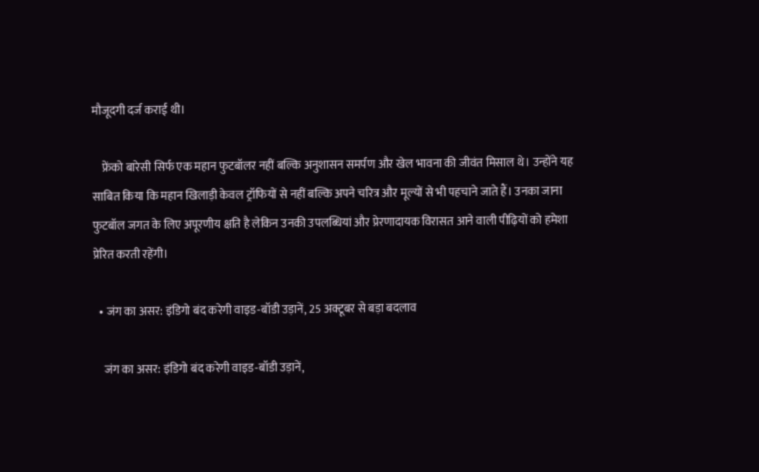मौजूदगी दर्ज कराई थी।

    फ्रेंको बारेसी सिर्फ एक महान फुटबॉलर नहीं बल्कि अनुशासन समर्पण और खेल भावना की जीवंत मिसाल थे। उन्होंने यह साबित किया कि महान खिलाड़ी केवल ट्रॉफियों से नहीं बल्कि अपने चरित्र और मूल्यों से भी पहचाने जाते हैं। उनका जाना फुटबॉल जगत के लिए अपूरणीय क्षति है लेकिन उनकी उपलब्धियां और प्रेरणादायक विरासत आने वाली पीढ़ियों को हमेशा प्रेरित करती रहेंगी।

  • जंग का असर: इंडिगो बंद करेगी वाइड-बॉडी उड़ानें, 25 अक्टूबर से बड़ा बदलाव

    जंग का असर: इंडिगो बंद करेगी वाइड-बॉडी उड़ानें,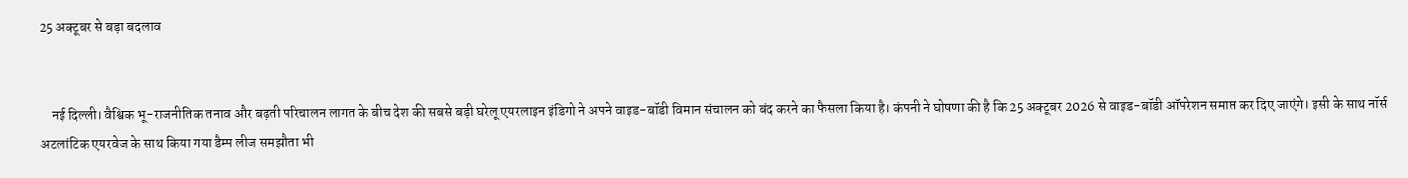25 अक्टूबर से बड़ा बदलाव


    नई दिल्ली। वैश्विक भू-राजनीतिक तनाव और बढ़ती परिचालन लागत के बीच देश की सबसे बड़ी घरेलू एयरलाइन इंडिगो ने अपने वाइड-बॉडी विमान संचालन को बंद करने का फैसला किया है। कंपनी ने घोषणा की है कि 25 अक्टूबर 2026 से वाइड-बॉडी ऑपरेशन समाप्त कर दिए जाएंगे। इसी के साथ नॉर्स अटलांटिक एयरवेज के साथ किया गया डैम्प लीज समझौता भी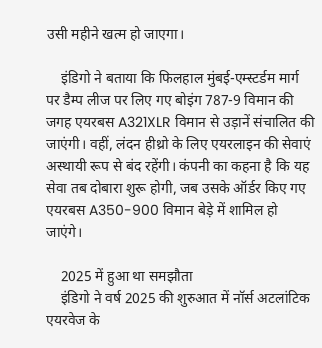उसी महीने खत्म हो जाएगा।

    इंडिगो ने बताया कि फिलहाल मुंबई-एम्स्टर्डम मार्ग पर डैम्प लीज पर लिए गए बोइंग 787-9 विमान की जगह एयरबस A321XLR विमान से उड़ानें संचालित की जाएंगी। वहीं, लंदन हीथ्रो के लिए एयरलाइन की सेवाएं अस्थायी रूप से बंद रहेंगी। कंपनी का कहना है कि यह सेवा तब दोबारा शुरू होगी, जब उसके ऑर्डर किए गए एयरबस A350-900 विमान बेड़े में शामिल हो जाएंगे।

    2025 में हुआ था समझौता
    इंडिगो ने वर्ष 2025 की शुरुआत में नॉर्स अटलांटिक एयरवेज के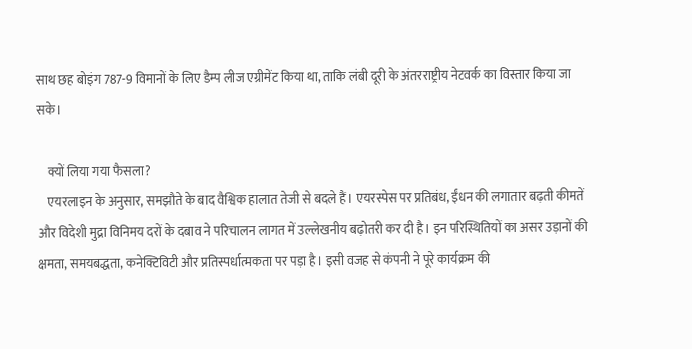साथ छह बोइंग 787-9 विमानों के लिए डैम्प लीज एग्रीमेंट किया था, ताकि लंबी दूरी के अंतरराष्ट्रीय नेटवर्क का विस्तार किया जा सके।

    क्यों लिया गया फैसला?
    एयरलाइन के अनुसार, समझौते के बाद वैश्विक हालात तेजी से बदले हैं। एयरस्पेस पर प्रतिबंध, ईंधन की लगातार बढ़ती कीमतें और विदेशी मुद्रा विनिमय दरों के दबाव ने परिचालन लागत में उल्लेखनीय बढ़ोतरी कर दी है। इन परिस्थितियों का असर उड़ानों की क्षमता, समयबद्धता, कनेक्टिविटी और प्रतिस्पर्धात्मकता पर पड़ा है। इसी वजह से कंपनी ने पूरे कार्यक्रम की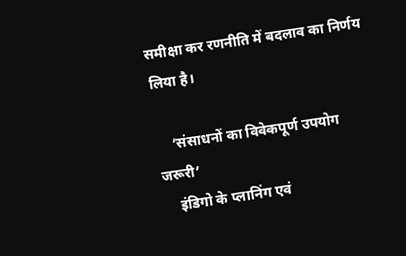समीक्षा कर रणनीति में बदलाव का निर्णय लिया है।

    ‘संसाधनों का विवेकपूर्ण उपयोग जरूरी’
    इंडिगो के प्लानिंग एवं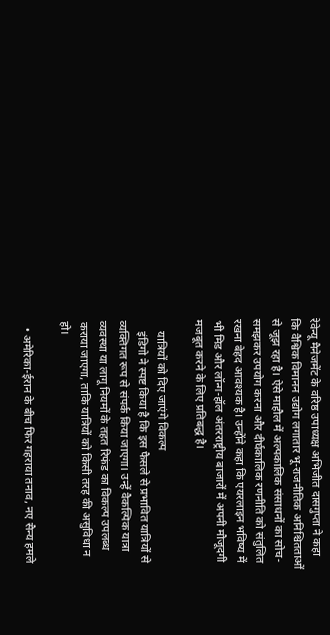रेवेन्यू मैनेजमेंट के वरिष्ठ उपाध्यक्ष अभिजीत दासगुप्ता ने कहा कि वैश्विक विमानन उद्योग लगातार भू-राजनीतिक अनिश्चितताओं से जूझ रहा है। ऐसे माहौल में अल्पकालिक संसाधनों का सोच-समझकर उपयोग करना और दीर्घकालिक रणनीति को संतुलित रखना बेहद आवश्यक है। उन्होंने कहा कि एयरलाइन भविष्य में भी मिड और लॉन्ग-हॉल अंतरराष्ट्रीय बाजारों में अपनी मौजूदगी मजबूत करने के लिए प्रतिबद्ध है।

    यात्रियों को दिए जाएंगे विकल्प
    इंडिगो ने स्पष्ट किया है कि इस फैसले से प्रभावित यात्रियों से व्यक्तिगत रूप से संपर्क किया जाएगा। उन्हें वैकल्पिक यात्रा व्यवस्था या लागू नियमों के तहत रिफंड का विकल्प उपलब्ध कराया जाएगा, ताकि यात्रियों को किसी तरह की असुविधा न हो।

  • अमेरिका-ईरान के बीच फिर गहराया तनाव, नए सैन्य हमले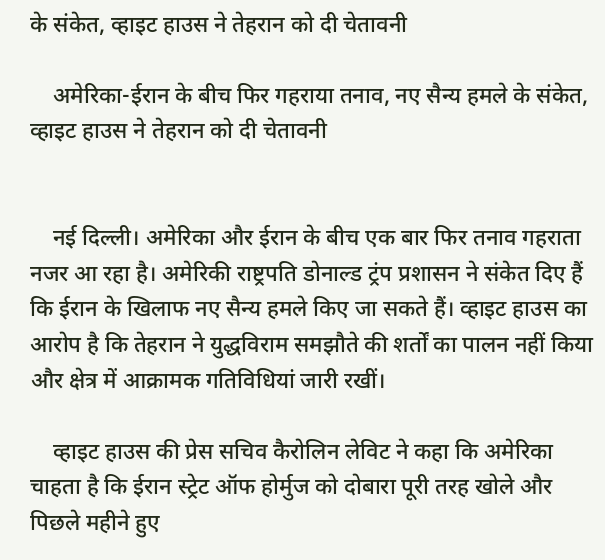के संकेत, व्हाइट हाउस ने तेहरान को दी चेतावनी

    अमेरिका-ईरान के बीच फिर गहराया तनाव, नए सैन्य हमले के संकेत, व्हाइट हाउस ने तेहरान को दी चेतावनी


    नई दिल्ली। अमेरिका और ईरान के बीच एक बार फिर तनाव गहराता नजर आ रहा है। अमेरिकी राष्ट्रपति डोनाल्ड ट्रंप प्रशासन ने संकेत दिए हैं कि ईरान के खिलाफ नए सैन्य हमले किए जा सकते हैं। व्हाइट हाउस का आरोप है कि तेहरान ने युद्धविराम समझौते की शर्तों का पालन नहीं किया और क्षेत्र में आक्रामक गतिविधियां जारी रखीं।

    व्हाइट हाउस की प्रेस सचिव कैरोलिन लेविट ने कहा कि अमेरिका चाहता है कि ईरान स्ट्रेट ऑफ होर्मुज को दोबारा पूरी तरह खोले और पिछले महीने हुए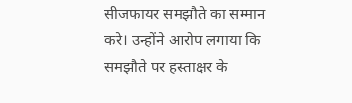सीजफायर समझौते का सम्मान करे। उन्होंने आरोप लगाया कि समझौते पर हस्ताक्षर के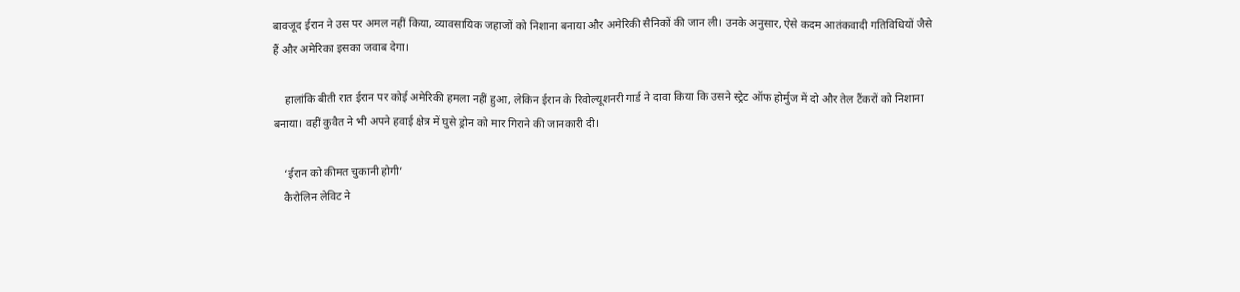बावजूद ईरान ने उस पर अमल नहीं किया, व्यावसायिक जहाजों को निशाना बनाया और अमेरिकी सैनिकों की जान ली। उनके अनुसार, ऐसे कदम आतंकवादी गतिविधियों जैसे हैं और अमेरिका इसका जवाब देगा।

    हालांकि बीती रात ईरान पर कोई अमेरिकी हमला नहीं हुआ, लेकिन ईरान के रिवोल्यूशनरी गार्ड ने दावा किया कि उसने स्ट्रेट ऑफ होर्मुज में दो और तेल टैंकरों को निशाना बनाया। वहीं कुवैत ने भी अपने हवाई क्षेत्र में घुसे ड्रोन को मार गिराने की जानकारी दी।

    ‘ईरान को कीमत चुकानी होगी’
    कैरोलिन लेविट ने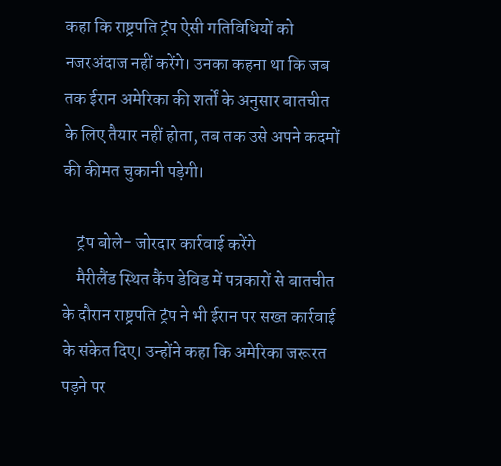कहा कि राष्ट्रपति ट्रंप ऐसी गतिविधियों को नजरअंदाज नहीं करेंगे। उनका कहना था कि जब तक ईरान अमेरिका की शर्तों के अनुसार बातचीत के लिए तैयार नहीं होता, तब तक उसे अपने कदमों की कीमत चुकानी पड़ेगी।

    ट्रंप बोले- जोरदार कार्रवाई करेंगे
    मैरीलैंड स्थित कैंप डेविड में पत्रकारों से बातचीत के दौरान राष्ट्रपति ट्रंप ने भी ईरान पर सख्त कार्रवाई के संकेत दिए। उन्होंने कहा कि अमेरिका जरूरत पड़ने पर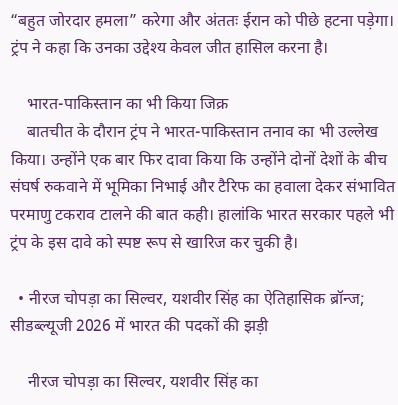“बहुत जोरदार हमला” करेगा और अंततः ईरान को पीछे हटना पड़ेगा। ट्रंप ने कहा कि उनका उद्देश्य केवल जीत हासिल करना है।

    भारत-पाकिस्तान का भी किया जिक्र
    बातचीत के दौरान ट्रंप ने भारत-पाकिस्तान तनाव का भी उल्लेख किया। उन्होंने एक बार फिर दावा किया कि उन्होंने दोनों देशों के बीच संघर्ष रुकवाने में भूमिका निभाई और टैरिफ का हवाला देकर संभावित परमाणु टकराव टालने की बात कही। हालांकि भारत सरकार पहले भी ट्रंप के इस दावे को स्पष्ट रूप से खारिज कर चुकी है।

  • नीरज चोपड़ा का सिल्वर, यशवीर सिंह का ऐतिहासिक ब्रॉन्ज; सीडब्ल्यूजी 2026 में भारत की पदकों की झड़ी

    नीरज चोपड़ा का सिल्वर, यशवीर सिंह का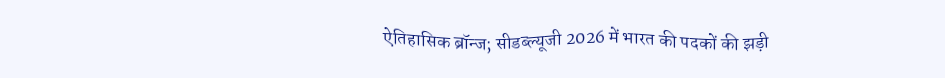ऐतिहासिक ब्रॉन्ज; सीडब्ल्यूजी 2026 में भारत की पदकों की झड़ी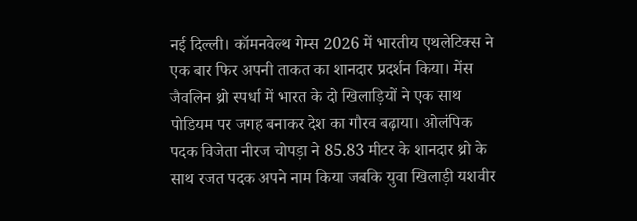नई दिल्ली। कॉमनवेल्थ गेम्स 2026 में भारतीय एथलेटिक्स ने एक बार फिर अपनी ताकत का शानदार प्रदर्शन किया। मेंस जैवलिन थ्रो स्पर्धा में भारत के दो खिलाड़ियों ने एक साथ पोडियम पर जगह बनाकर देश का गौरव बढ़ाया। ओलंपिक पदक विजेता नीरज चोपड़ा ने 85.83 मीटर के शानदार थ्रो के साथ रजत पदक अपने नाम किया जबकि युवा खिलाड़ी यशवीर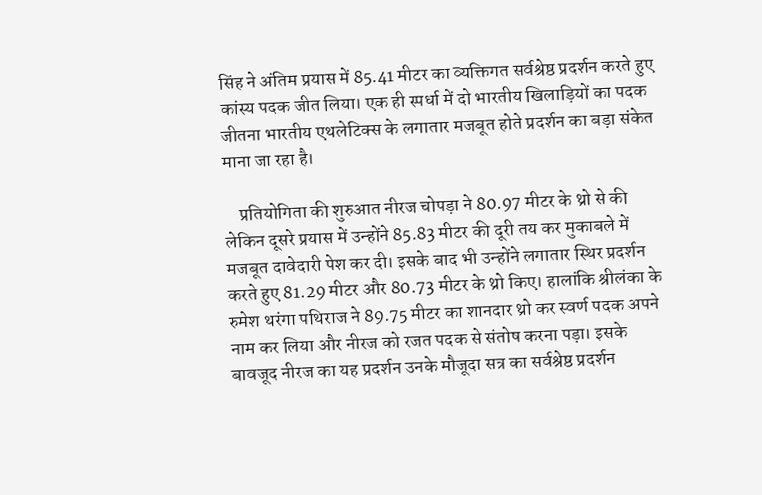सिंह ने अंतिम प्रयास में 85.41 मीटर का व्यक्तिगत सर्वश्रेष्ठ प्रदर्शन करते हुए कांस्य पदक जीत लिया। एक ही स्पर्धा में दो भारतीय खिलाड़ियों का पदक जीतना भारतीय एथलेटिक्स के लगातार मजबूत होते प्रदर्शन का बड़ा संकेत माना जा रहा है।

    प्रतियोगिता की शुरुआत नीरज चोपड़ा ने 80.97 मीटर के थ्रो से की लेकिन दूसरे प्रयास में उन्होंने 85.83 मीटर की दूरी तय कर मुकाबले में मजबूत दावेदारी पेश कर दी। इसके बाद भी उन्होंने लगातार स्थिर प्रदर्शन करते हुए 81.29 मीटर और 80.73 मीटर के थ्रो किए। हालांकि श्रीलंका के रुमेश थरंगा पथिराज ने 89.75 मीटर का शानदार थ्रो कर स्वर्ण पदक अपने नाम कर लिया और नीरज को रजत पदक से संतोष करना पड़ा। इसके बावजूद नीरज का यह प्रदर्शन उनके मौजूदा सत्र का सर्वश्रेष्ठ प्रदर्शन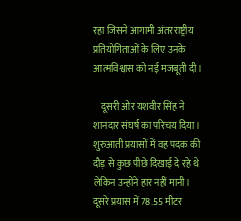रहा जिसने आगामी अंतरराष्ट्रीय प्रतियोगिताओं के लिए उनके आत्मविश्वास को नई मजबूती दी।

    दूसरी ओर यशवीर सिंह ने शानदार संघर्ष का परिचय दिया। शुरुआती प्रयासों में वह पदक की दौड़ से कुछ पीछे दिखाई दे रहे थे लेकिन उन्होंने हार नहीं मानी। दूसरे प्रयास में 78.55 मीटर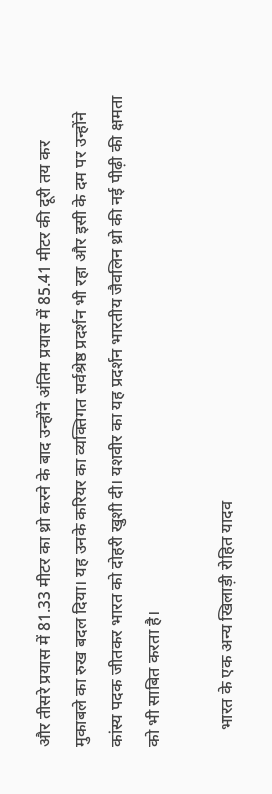और तीसरे प्रयास में 81.33 मीटर का थ्रो करने के बाद उन्होंने अंतिम प्रयास में 85.41 मीटर की दूरी तय कर मुकाबले का रुख बदल दिया। यह उनके करियर का व्यक्तिगत सर्वश्रेष्ठ प्रदर्शन भी रहा और इसी के दम पर उन्होंने कांस्य पदक जीतकर भारत को दोहरी खुशी दी। यशवीर का यह प्रदर्शन भारतीय जैवलिन थ्रो की नई पीढ़ी की क्षमता को भी साबित करता है।

    भारत के एक अन्य खिलाड़ी रोहित यादव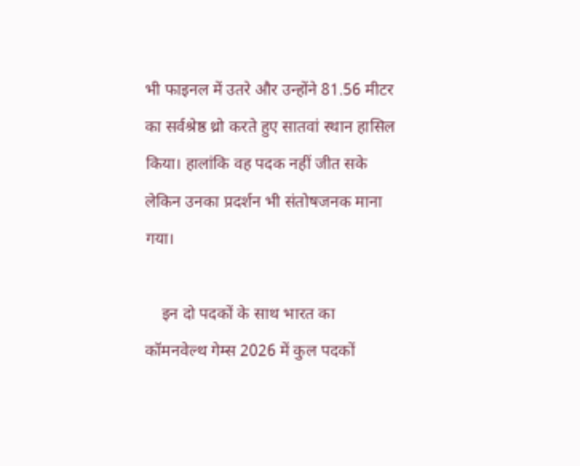भी फाइनल में उतरे और उन्होंने 81.56 मीटर का सर्वश्रेष्ठ थ्रो करते हुए सातवां स्थान हासिल किया। हालांकि वह पदक नहीं जीत सके लेकिन उनका प्रदर्शन भी संतोषजनक माना गया।

    इन दो पदकों के साथ भारत का कॉमनवेल्थ गेम्स 2026 में कुल पदकों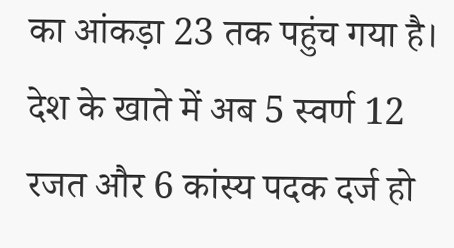का आंकड़ा 23 तक पहुंच गया है। देश के खाते में अब 5 स्वर्ण 12 रजत और 6 कांस्य पदक दर्ज हो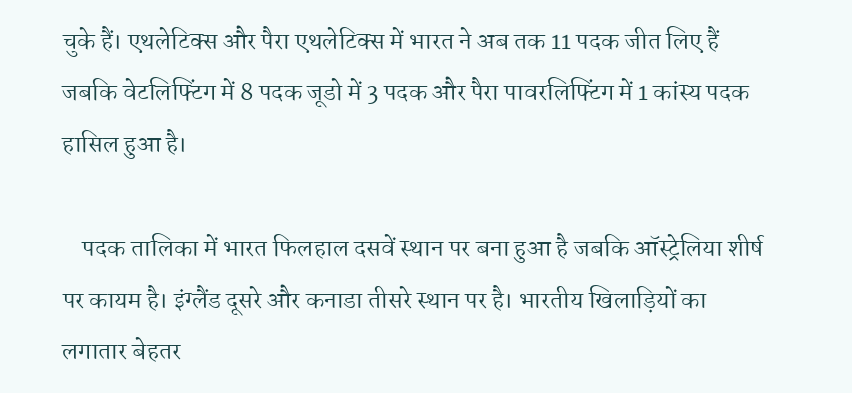चुके हैं। एथलेटिक्स और पैरा एथलेटिक्स में भारत ने अब तक 11 पदक जीत लिए हैं जबकि वेटलिफ्टिंग में 8 पदक जूडो में 3 पदक और पैरा पावरलिफ्टिंग में 1 कांस्य पदक हासिल हुआ है।

    पदक तालिका में भारत फिलहाल दसवें स्थान पर बना हुआ है जबकि ऑस्ट्रेलिया शीर्ष पर कायम है। इंग्लैंड दूसरे और कनाडा तीसरे स्थान पर है। भारतीय खिलाड़ियों का लगातार बेहतर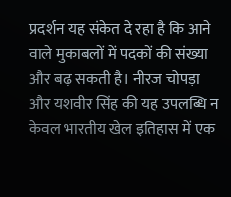प्रदर्शन यह संकेत दे रहा है कि आने वाले मुकाबलों में पदकों की संख्या और बढ़ सकती है। नीरज चोपड़ा और यशवीर सिंह की यह उपलब्धि न केवल भारतीय खेल इतिहास में एक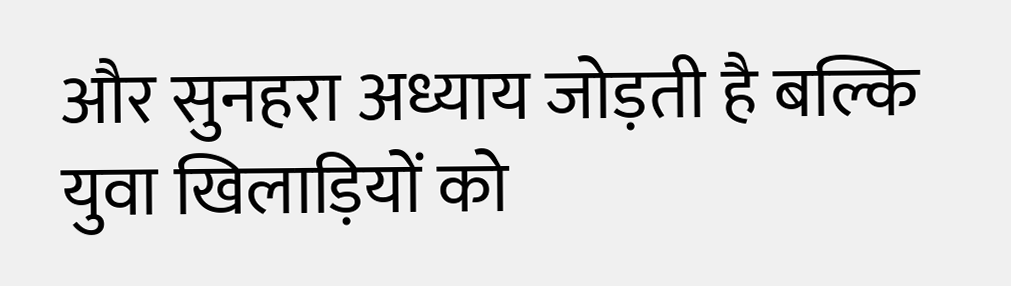और सुनहरा अध्याय जोड़ती है बल्कि युवा खिलाड़ियों को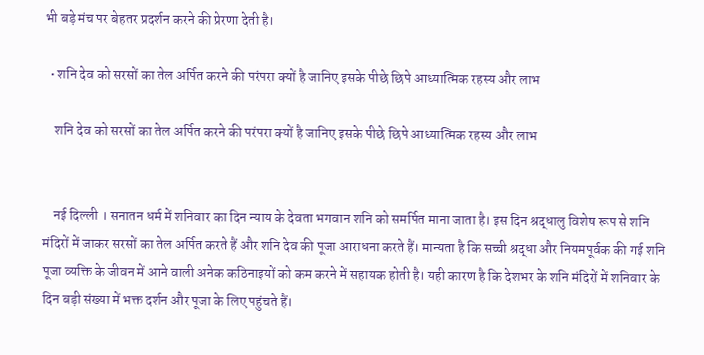भी बड़े मंच पर बेहतर प्रदर्शन करने की प्रेरणा देती है।

  • शनि देव को सरसों का तेल अर्पित करने की परंपरा क्यों है जानिए इसके पीछे छिपे आध्यात्मिक रहस्य और लाभ

    शनि देव को सरसों का तेल अर्पित करने की परंपरा क्यों है जानिए इसके पीछे छिपे आध्यात्मिक रहस्य और लाभ


    नई दिल्ली । सनातन धर्म में शनिवार का दिन न्याय के देवता भगवान शनि को समर्पित माना जाता है। इस दिन श्रद्धालु विशेष रूप से शनि मंदिरों में जाकर सरसों का तेल अर्पित करते हैं और शनि देव की पूजा आराधना करते हैं। मान्यता है कि सच्ची श्रद्धा और नियमपूर्वक की गई शनि पूजा व्यक्ति के जीवन में आने वाली अनेक कठिनाइयों को कम करने में सहायक होती है। यही कारण है कि देशभर के शनि मंदिरों में शनिवार के दिन बड़ी संख्या में भक्त दर्शन और पूजा के लिए पहुंचते हैं।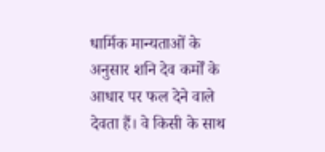धार्मिक मान्यताओं के अनुसार शनि देव कर्मों के आधार पर फल देने वाले देवता हैं। वे किसी के साथ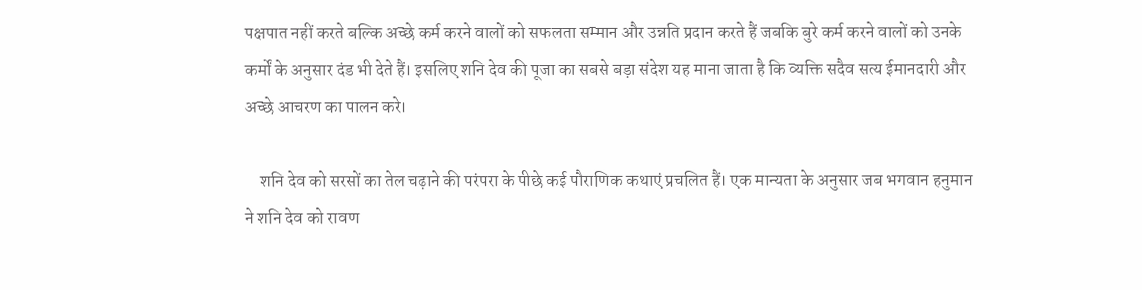पक्षपात नहीं करते बल्कि अच्छे कर्म करने वालों को सफलता सम्मान और उन्नति प्रदान करते हैं जबकि बुरे कर्म करने वालों को उनके कर्मों के अनुसार दंड भी देते हैं। इसलिए शनि देव की पूजा का सबसे बड़ा संदेश यह माना जाता है कि व्यक्ति सदैव सत्य ईमानदारी और अच्छे आचरण का पालन करे।

    शनि देव को सरसों का तेल चढ़ाने की परंपरा के पीछे कई पौराणिक कथाएं प्रचलित हैं। एक मान्यता के अनुसार जब भगवान हनुमान ने शनि देव को रावण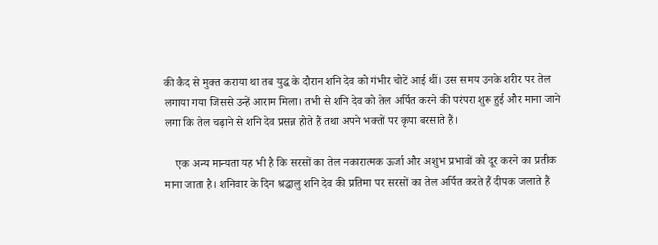की कैद से मुक्त कराया था तब युद्ध के दौरान शनि देव को गंभीर चोटें आई थीं। उस समय उनके शरीर पर तेल लगाया गया जिससे उन्हें आराम मिला। तभी से शनि देव को तेल अर्पित करने की परंपरा शुरू हुई और माना जाने लगा कि तेल चढ़ाने से शनि देव प्रसन्न होते हैं तथा अपने भक्तों पर कृपा बरसाते हैं।

    एक अन्य मान्यता यह भी है कि सरसों का तेल नकारात्मक ऊर्जा और अशुभ प्रभावों को दूर करने का प्रतीक माना जाता है। शनिवार के दिन श्रद्धालु शनि देव की प्रतिमा पर सरसों का तेल अर्पित करते हैं दीपक जलाते हैं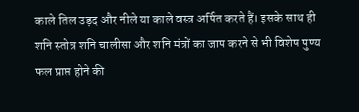काले तिल उड़द और नीले या काले वस्त्र अर्पित करते हैं। इसके साथ ही शनि स्तोत्र शनि चालीसा और शनि मंत्रों का जाप करने से भी विशेष पुण्य फल प्राप्त होने की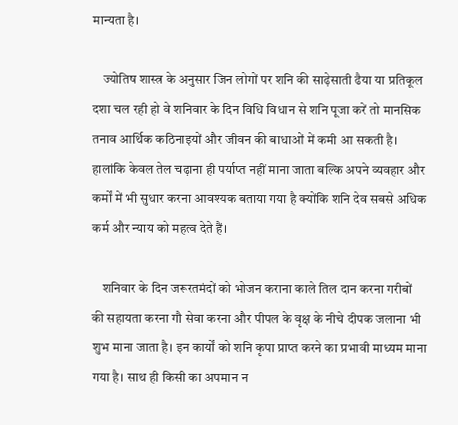मान्यता है।

    ज्योतिष शास्त्र के अनुसार जिन लोगों पर शनि की साढ़ेसाती ढैया या प्रतिकूल दशा चल रही हो वे शनिवार के दिन विधि विधान से शनि पूजा करें तो मानसिक तनाव आर्थिक कठिनाइयों और जीवन की बाधाओं में कमी आ सकती है। हालांकि केवल तेल चढ़ाना ही पर्याप्त नहीं माना जाता बल्कि अपने व्यवहार और कर्मों में भी सुधार करना आवश्यक बताया गया है क्योंकि शनि देव सबसे अधिक कर्म और न्याय को महत्व देते हैं।

    शनिवार के दिन जरूरतमंदों को भोजन कराना काले तिल दान करना गरीबों की सहायता करना गौ सेवा करना और पीपल के वृक्ष के नीचे दीपक जलाना भी शुभ माना जाता है। इन कार्यों को शनि कृपा प्राप्त करने का प्रभावी माध्यम माना गया है। साथ ही किसी का अपमान न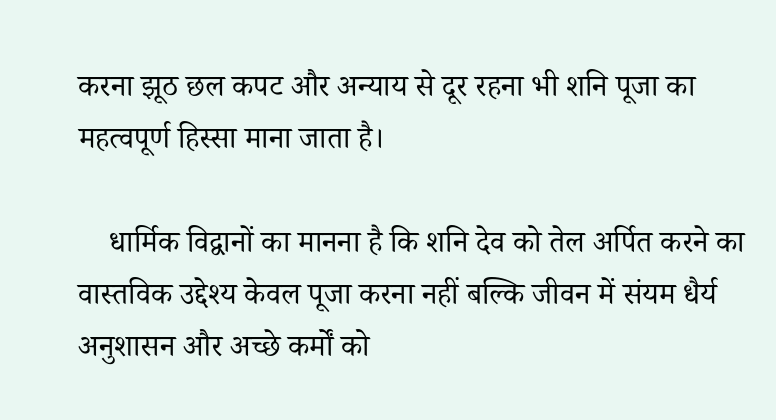करना झूठ छल कपट और अन्याय से दूर रहना भी शनि पूजा का महत्वपूर्ण हिस्सा माना जाता है।

    धार्मिक विद्वानों का मानना है कि शनि देव को तेल अर्पित करने का वास्तविक उद्देश्य केवल पूजा करना नहीं बल्कि जीवन में संयम धैर्य अनुशासन और अच्छे कर्मों को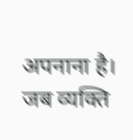अपनाना है। जब व्यक्ति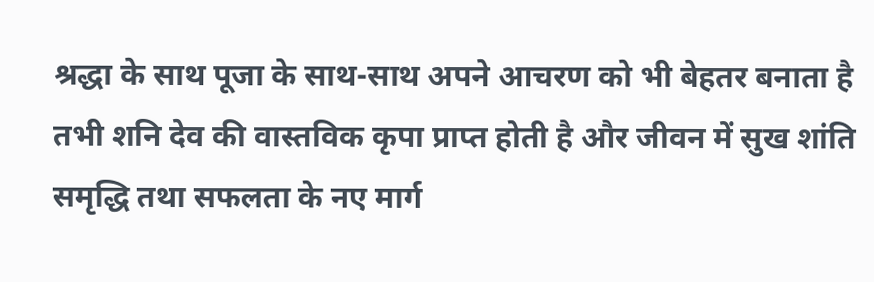श्रद्धा के साथ पूजा के साथ-साथ अपने आचरण को भी बेहतर बनाता है तभी शनि देव की वास्तविक कृपा प्राप्त होती है और जीवन में सुख शांति समृद्धि तथा सफलता के नए मार्ग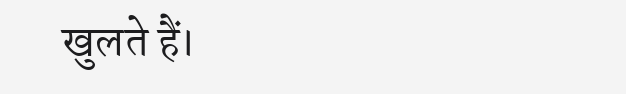खुलते हैं।